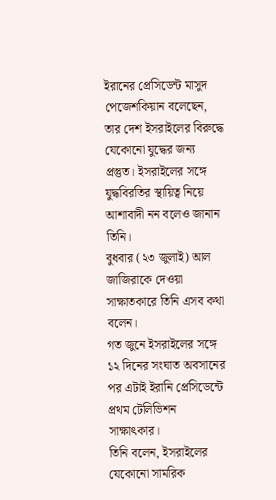ইরানের প্রেসিডেন্ট মাসুদ পেজেশকিয়ান বলেছেন, তার দেশ ইসরাইলের বিরুদ্ধে যেকোনো যুদ্ধের জন্য প্রস্তুত। ইসরাইলের সঙ্গে যুদ্ধবিরতির স্থায়িত্ব নিয়ে আশাবাদী নন বলেও জানান তিনি।
বুধবার (২৩ জুলাই) আল জাজিরাকে দেওয়া সাক্ষাতকারে তিনি এসব কথা বলেন।
গত জুনে ইসরাইলের সঙ্গে ১২ দিনের সংঘাত অবসানের পর এটাই ইরানি প্রেসিডেন্টে প্রথম টেলিভিশন সাক্ষাৎকার।
তিনি বলেন, ইসরাইলের যেকোনো সামরিক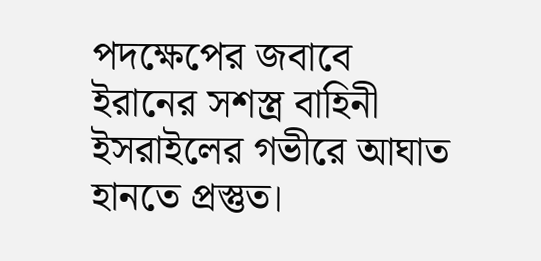পদক্ষেপের জবাবে ইরানের সশস্ত্র বাহিনী ইসরাইলের গভীরে আঘাত হানতে প্রস্তুত।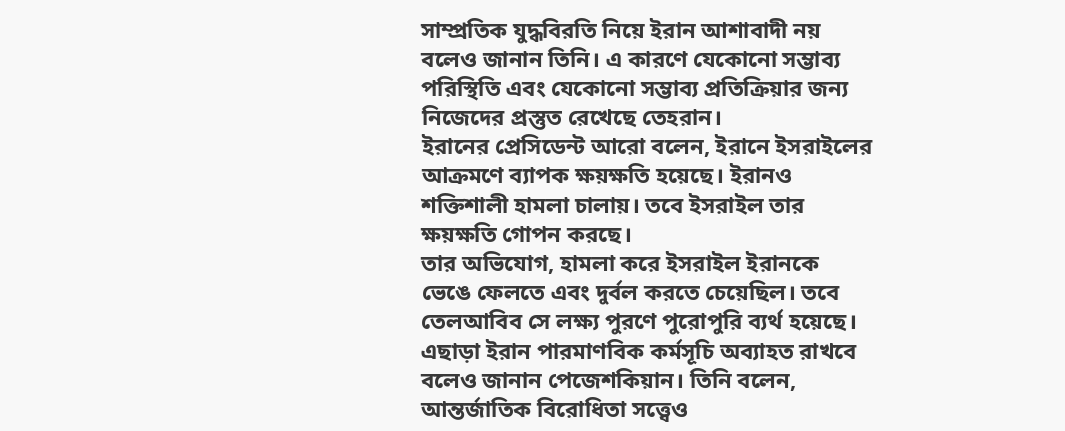সাম্প্রতিক যুদ্ধবিরতি নিয়ে ইরান আশাবাদী নয় বলেও জানান তিনি। এ কারণে যেকোনো সম্ভাব্য পরিস্থিতি এবং যেকোনো সম্ভাব্য প্রতিক্রিয়ার জন্য নিজেদের প্রস্তুত রেখেছে তেহরান।
ইরানের প্রেসিডেন্ট আরো বলেন, ইরানে ইসরাইলের আক্রমণে ব্যাপক ক্ষয়ক্ষতি হয়েছে। ইরানও শক্তিশালী হামলা চালায়। তবে ইসরাইল তার ক্ষয়ক্ষতি গোপন করছে।
তার অভিযোগ, হামলা করে ইসরাইল ইরানকে ভেঙে ফেলতে এবং দুর্বল করতে চেয়েছিল। তবে তেলআবিব সে লক্ষ্য পুরণে পুরোপুরি ব্যর্থ হয়েছে।
এছাড়া ইরান পারমাণবিক কর্মসূচি অব্যাহত রাখবে বলেও জানান পেজেশকিয়ান। তিনি বলেন, আন্তর্জাতিক বিরোধিতা সত্ত্বেও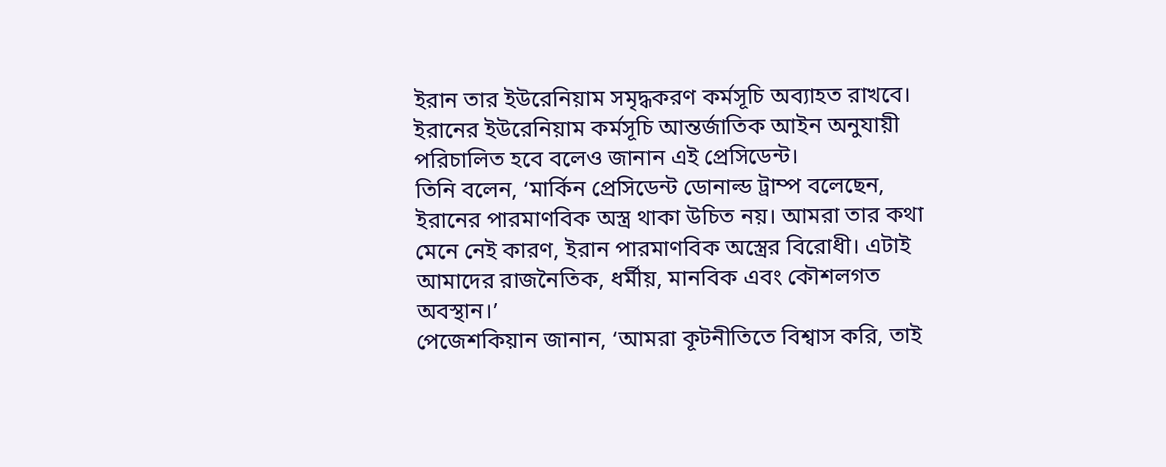ইরান তার ইউরেনিয়াম সমৃদ্ধকরণ কর্মসূচি অব্যাহত রাখবে। ইরানের ইউরেনিয়াম কর্মসূচি আন্তর্জাতিক আইন অনুযায়ী পরিচালিত হবে বলেও জানান এই প্রেসিডেন্ট।
তিনি বলেন, ‘মার্কিন প্রেসিডেন্ট ডোনাল্ড ট্রাম্প বলেছেন, ইরানের পারমাণবিক অস্ত্র থাকা উচিত নয়। আমরা তার কথা মেনে নেই কারণ, ইরান পারমাণবিক অস্ত্রের বিরোধী। এটাই আমাদের রাজনৈতিক, ধর্মীয়, মানবিক এবং কৌশলগত অবস্থান।’
পেজেশকিয়ান জানান, ‘আমরা কূটনীতিতে বিশ্বাস করি, তাই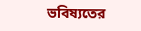ভবিষ্যতের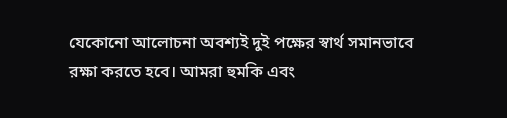যেকোনো আলোচনা অবশ্যই দুই পক্ষের স্বার্থ সমানভাবে রক্ষা করতে হবে। আমরা হুমকি এবং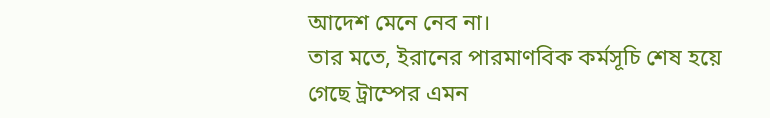আদেশ মেনে নেব না।
তার মতে, ইরানের পারমাণবিক কর্মসূচি শেষ হয়ে গেছে ট্রাম্পের এমন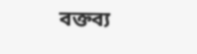বক্তব্য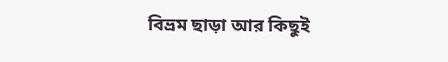বিভ্রম ছাড়া আর কিছুই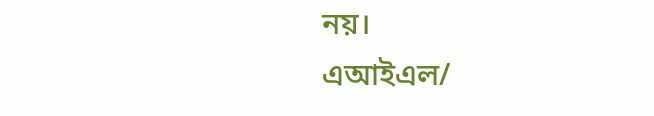নয়।
এআইএল/